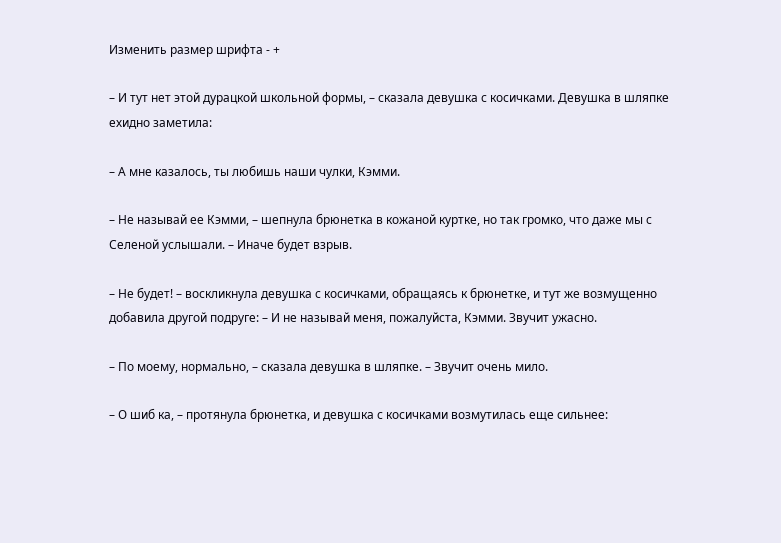Изменить размер шрифта - +

– И тут нет этой дурацкой школьной формы, – сказала девушка с косичками. Девушка в шляпке ехидно заметила:

– А мне казалось, ты любишь наши чулки, Кэмми.

– Не называй ее Кэмми, – шепнула брюнетка в кожаной куртке, но так громко, что даже мы с Селеной услышали. – Иначе будет взрыв.

– Не будет! – воскликнула девушка с косичками, обращаясь к брюнетке, и тут же возмущенно добавила другой подруге: – И не называй меня, пожалуйста, Кэмми. Звучит ужасно.

– По моему, нормально, – сказала девушка в шляпке. – Звучит очень мило.

– О шиб ка, – протянула брюнетка, и девушка с косичками возмутилась еще сильнее: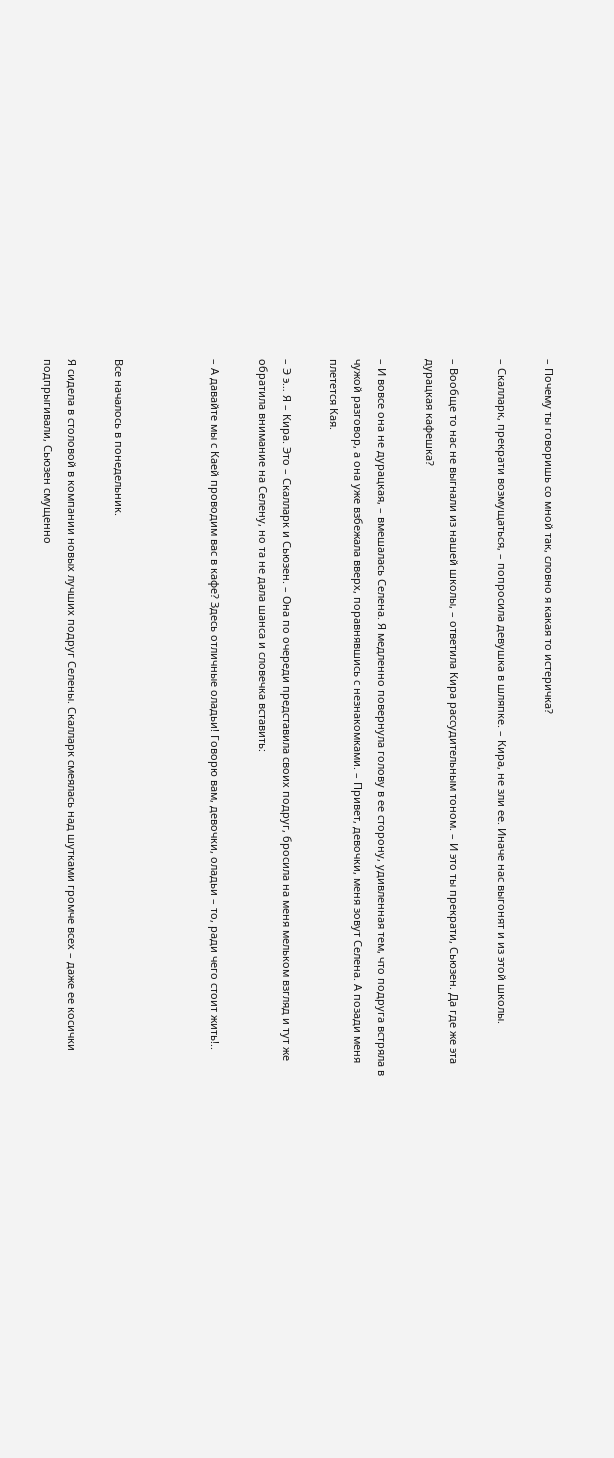– Почему ты говоришь со мной так, словно я какая то истеричка?

– Скалларк, прекрати возмущаться, – попросила девушка в шляпке. – Кира, не зли ее. Иначе нас выгонят и из этой школы.

– Вообще то нас не выгнали из нашей школы, – ответила Кира рассудительным тоном. – И это ты прекрати, Сьюзен. Да где же эта дурацкая кафешка?

– И вовсе она не дурацкая, – вмешалась Селена. Я медленно повернула голову в ее сторону, удивленная тем, что подруга встряла в чужой разговор, а она уже взбежала вверх, поравнявшись с незнакомками. – Привет, девочки, меня зовут Селена. А позади меня плетется Кая.

– Э э… Я – Кира. Это – Скалларк и Сьюзен. – Она по очереди представила своих подруг, бросила на меня мельком взгляд и тут же обратила внимание на Селену, но та не дала шанса и словечка вставить:

– А давайте мы с Каей проводим вас в кафе? Здесь отличные оладьи! Говорю вам, девочки, оладьи – то, ради чего стоит жить!..



Все началось в понедельник.

Я сидела в столовой в компании новых лучших подруг Селены. Скалларк смеялась над шутками громче всех – даже ее косички подпрыгивали, Сьюзен смущенно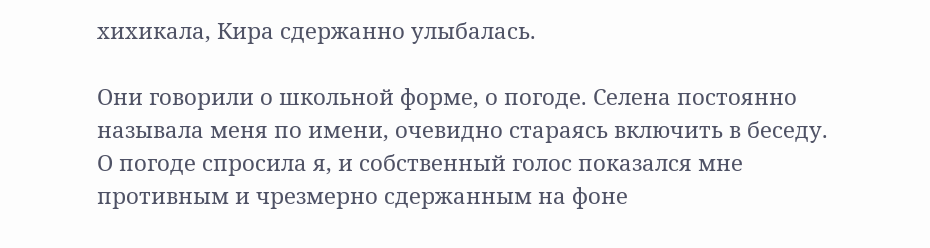хихикала, Кира сдержанно улыбалась.

Они говорили о школьной форме, о погоде. Селена постоянно называла меня по имени, очевидно стараясь включить в беседу. О погоде спросила я, и собственный голос показался мне противным и чрезмерно сдержанным на фоне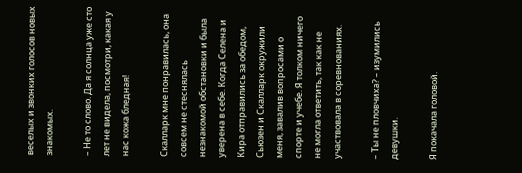веселых и звонких голосов новых знакомых.

– Не то слово. Да я солнца уже сто лет не видела, посмотри, какая у нас кожа бледная!

Скалларк мне понравилась, она совсем не стеснялась незнакомой обстановки и была уверена в себе. Когда Селена и Кира отправились за обедом, Сьюзен и Скалларк окружили меня, завалив вопросами о спорте и учебе. Я толком ничего не могла ответить, так как не участвовала в соревнованиях.

– Ты не пловчиха? – изумились девушки.

Я покачала головой.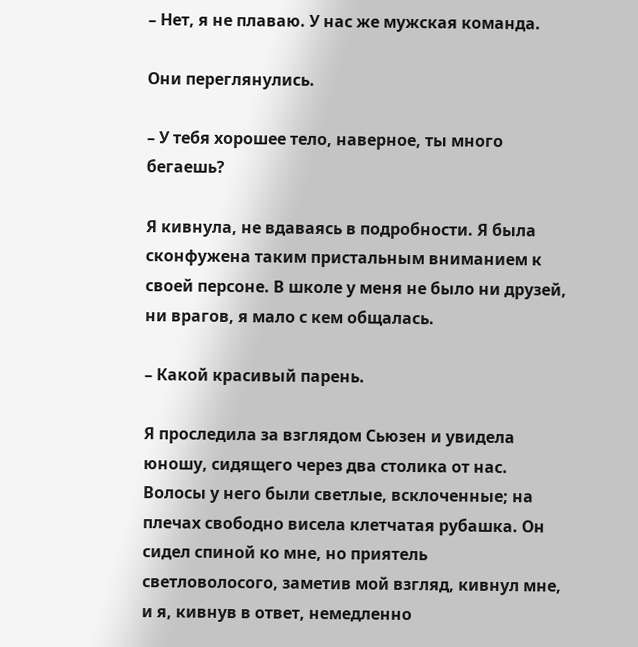– Нет, я не плаваю. У нас же мужская команда.

Они переглянулись.

– У тебя хорошее тело, наверное, ты много бегаешь?

Я кивнула, не вдаваясь в подробности. Я была сконфужена таким пристальным вниманием к своей персоне. В школе у меня не было ни друзей, ни врагов, я мало с кем общалась.

– Какой красивый парень.

Я проследила за взглядом Сьюзен и увидела юношу, сидящего через два столика от нас. Волосы у него были светлые, всклоченные; на плечах свободно висела клетчатая рубашка. Он сидел спиной ко мне, но приятель светловолосого, заметив мой взгляд, кивнул мне, и я, кивнув в ответ, немедленно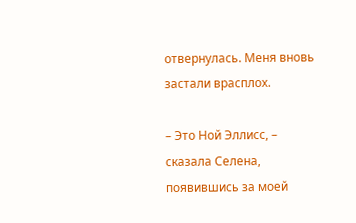отвернулась. Меня вновь застали врасплох.

– Это Ной Эллисс, – сказала Селена, появившись за моей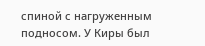спиной с нагруженным подносом. У Киры был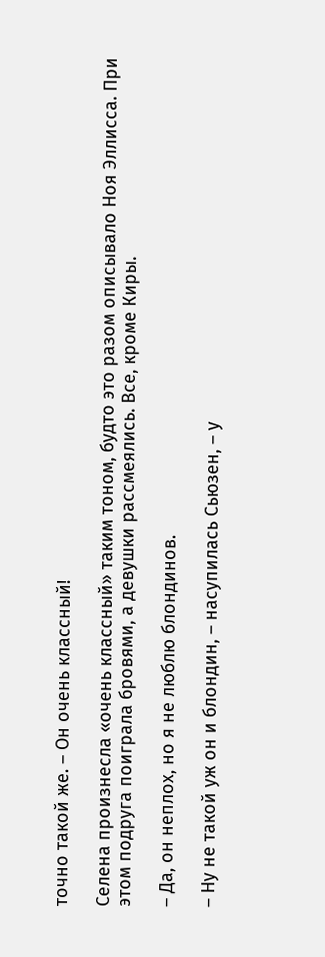точно такой же. – Он очень классный!

Селена произнесла «очень классный» таким тоном, будто это разом описывало Ноя Эллисса. При этом подруга поиграла бровями, а девушки рассмеялись. Все, кроме Киры.

– Да, он неплох, но я не люблю блондинов.

– Ну не такой уж он и блондин, – насупилась Сьюзен, – у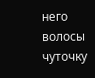него волосы чуточку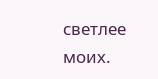светлее моих.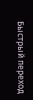Быстрый переход